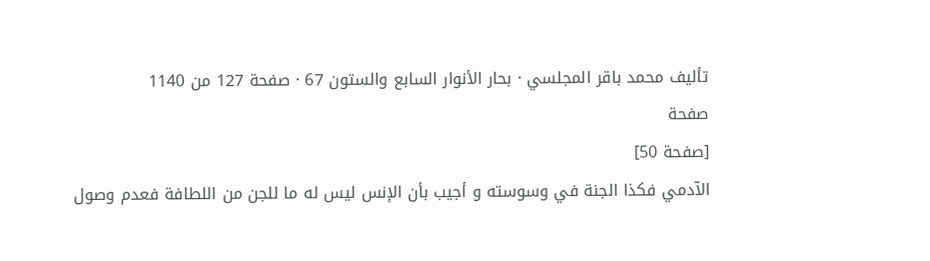تأليف محمد باقر المجلسي · بحار الأنوار السابع والستون 67 · صفحة 127 من 1140
صفحة
[صفحة 50]
الآدمي فكذا الجنة في وسوسته و أجيب بأن الإنس ليس له ما للجن من اللطافة فعدم وصول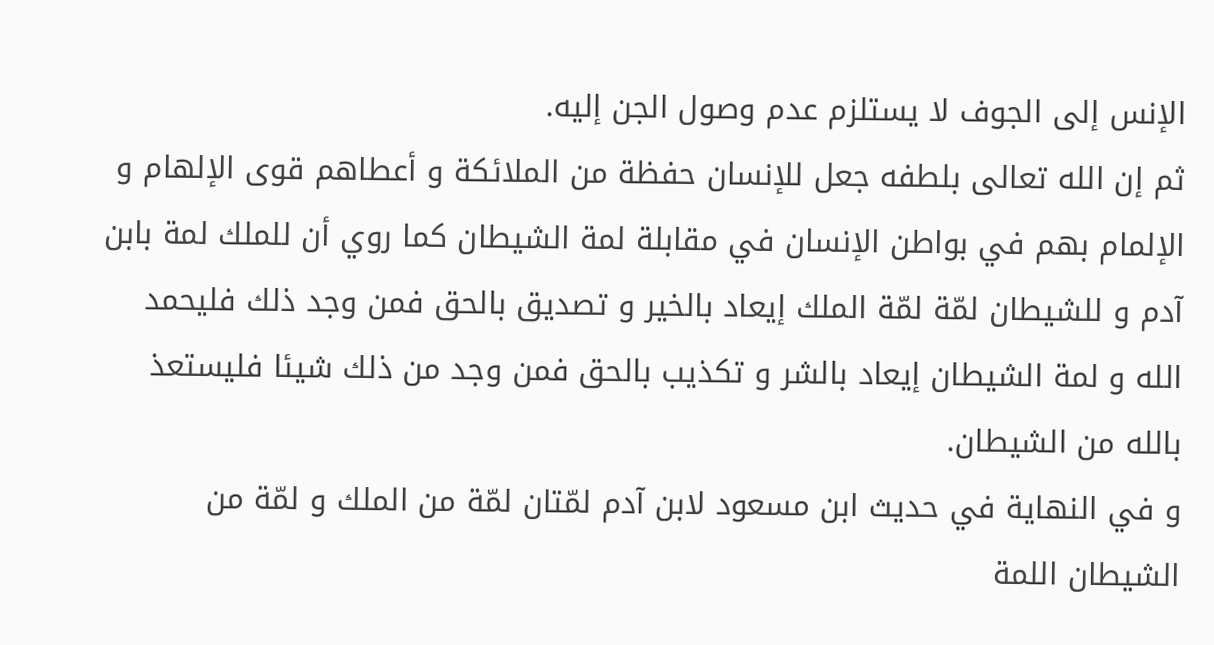الإنس إلى الجوف لا يستلزم عدم وصول الجن إليه.
ثم إن الله تعالى بلطفه جعل للإنسان حفظة من الملائكة و أعطاهم قوى الإلهام و الإلمام بهم في بواطن الإنسان في مقابلة لمة الشيطان كما روي أن للملك لمة بابن آدم و للشيطان لمّة لمّة الملك إيعاد بالخير و تصديق بالحق فمن وجد ذلك فليحمد الله و لمة الشيطان إيعاد بالشر و تكذيب بالحق فمن وجد من ذلك شيئا فليستعذ بالله من الشيطان.
و في النهاية في حديث ابن مسعود لابن آدم لمّتان لمّة من الملك و لمّة من الشيطان اللمة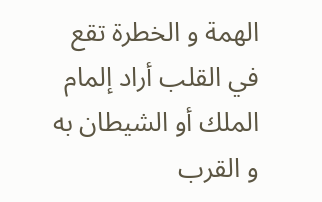الهمة و الخطرة تقع في القلب أراد إلمام الملك أو الشيطان به و القرب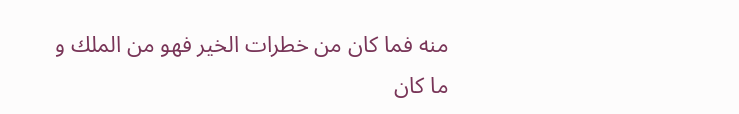منه فما كان من خطرات الخير فهو من الملك و ما كان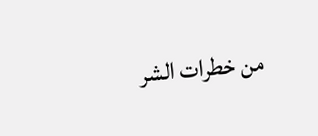من خطرات الشر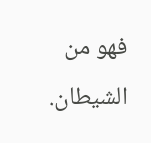فهو من الشيطان.